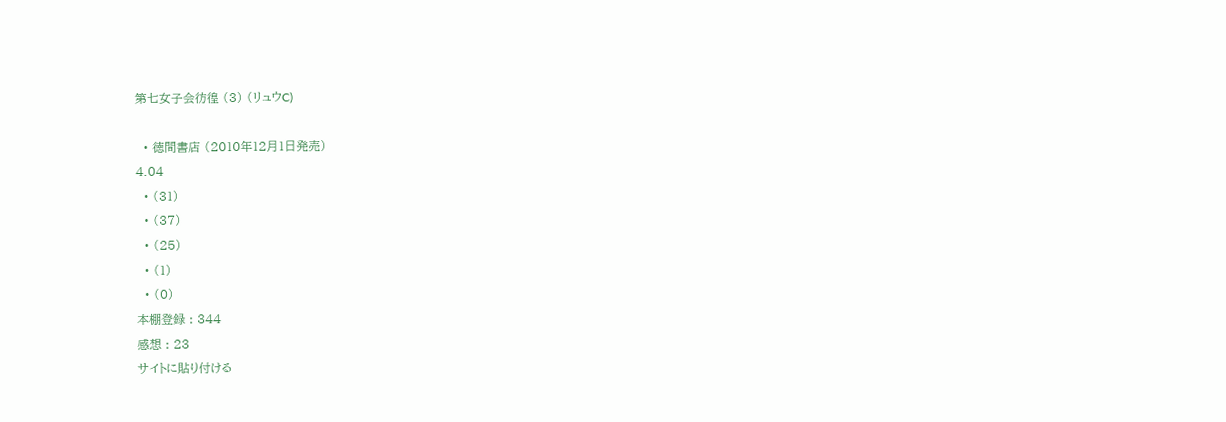第七女子会彷徨 (3) (リュウC)

  • 徳間書店 (2010年12月1日発売)
4.04
  • (31)
  • (37)
  • (25)
  • (1)
  • (0)
本棚登録 : 344
感想 : 23
サイトに貼り付ける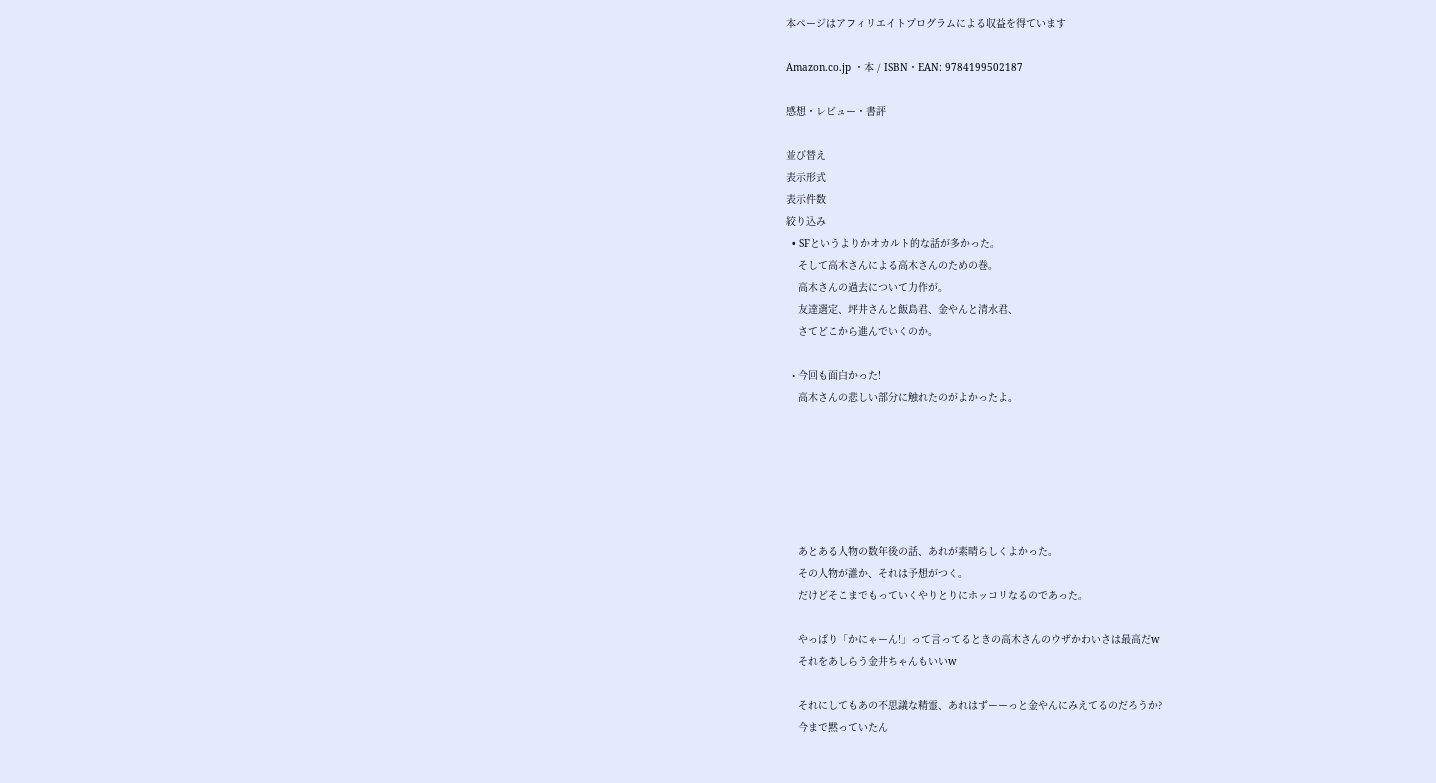本ページはアフィリエイトプログラムによる収益を得ています

Amazon.co.jp ・本 / ISBN・EAN: 9784199502187

感想・レビュー・書評

並び替え
表示形式
表示件数
絞り込み
  • SFというよりかオカルト的な話が多かった。
    そして高木さんによる高木さんのための巻。
    高木さんの過去について力作が。
    友達選定、坪井さんと飯島君、金やんと清水君、
    さてどこから進んでいくのか。

  • 今回も面白かった!
    高木さんの悲しい部分に触れたのがよかったよ。






    あとある人物の数年後の話、あれが素晴らしくよかった。
    その人物が誰か、それは予想がつく。
    だけどそこまでもっていくやりとりにホッコリなるのであった。

    やっぱり「かにゃーん!」って言ってるときの高木さんのウザかわいさは最高だw
    それをあしらう金井ちゃんもいいw

    それにしてもあの不思議な精霊、あれはずーーっと金やんにみえてるのだろうか?
    今まで黙っていたん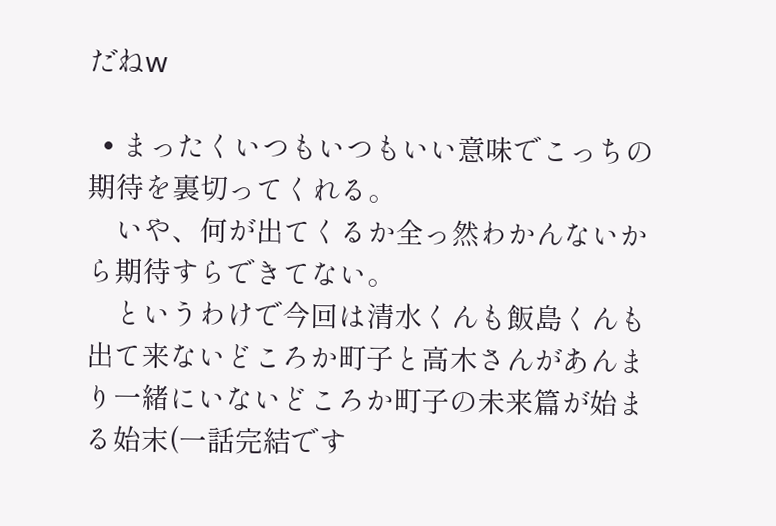だねw

  • まったくいつもいつもいい意味でこっちの期待を裏切ってくれる。
    いや、何が出てくるか全っ然わかんないから期待すらできてない。
    というわけで今回は清水くんも飯島くんも出て来ないどころか町子と高木さんがあんまり一緒にいないどころか町子の未来篇が始まる始末(一話完結です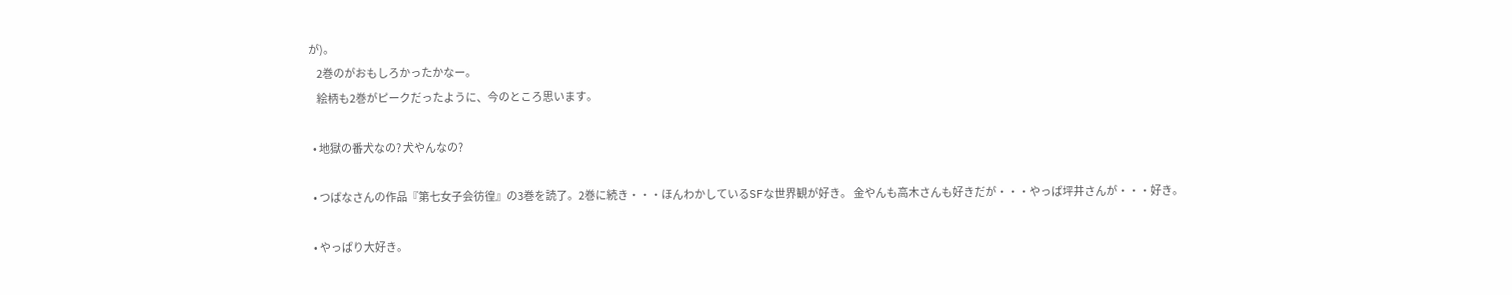が)。
    2巻のがおもしろかったかなー。
    絵柄も2巻がピークだったように、今のところ思います。

  • 地獄の番犬なの? 犬やんなの?

  • つばなさんの作品『第七女子会彷徨』の3巻を読了。2巻に続き・・・ほんわかしているSFな世界観が好き。 金やんも高木さんも好きだが・・・やっぱ坪井さんが・・・好き。

  • やっぱり大好き。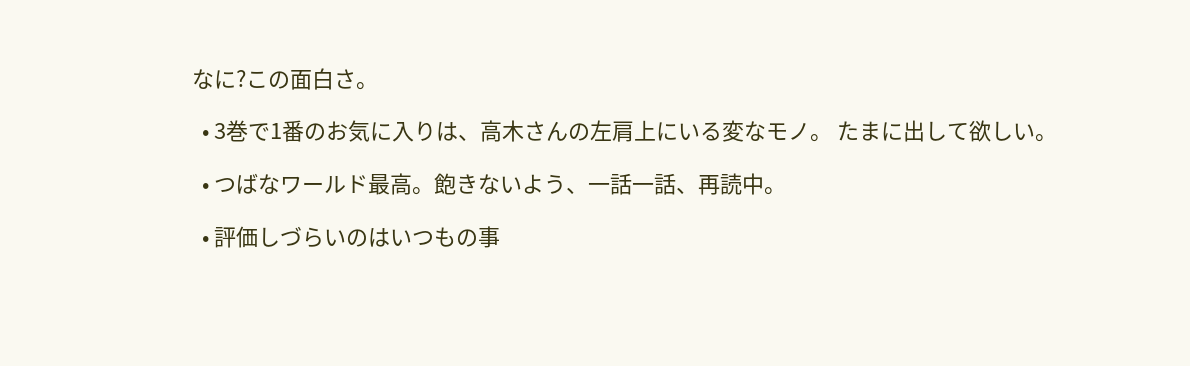なに?この面白さ。

  • 3巻で1番のお気に入りは、高木さんの左肩上にいる変なモノ。 たまに出して欲しい。

  • つばなワールド最高。飽きないよう、一話一話、再読中。

  • 評価しづらいのはいつもの事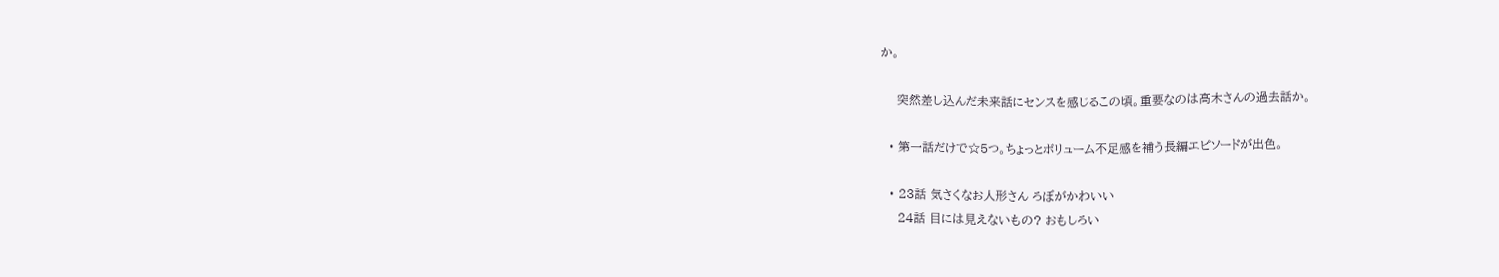か。

    突然差し込んだ未来話にセンスを感じるこの頃。重要なのは高木さんの過去話か。

  • 第一話だけで☆5つ。ちょっとボリューム不足感を補う長編エピソードが出色。

  • 23話 気さくなお人形さん ろぼがかわいい
    24話 目には見えないもの? おもしろい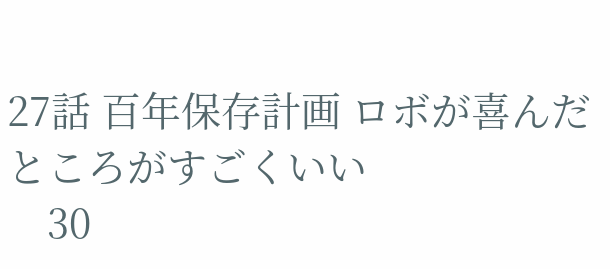27話 百年保存計画 ロボが喜んだところがすごくいい
    30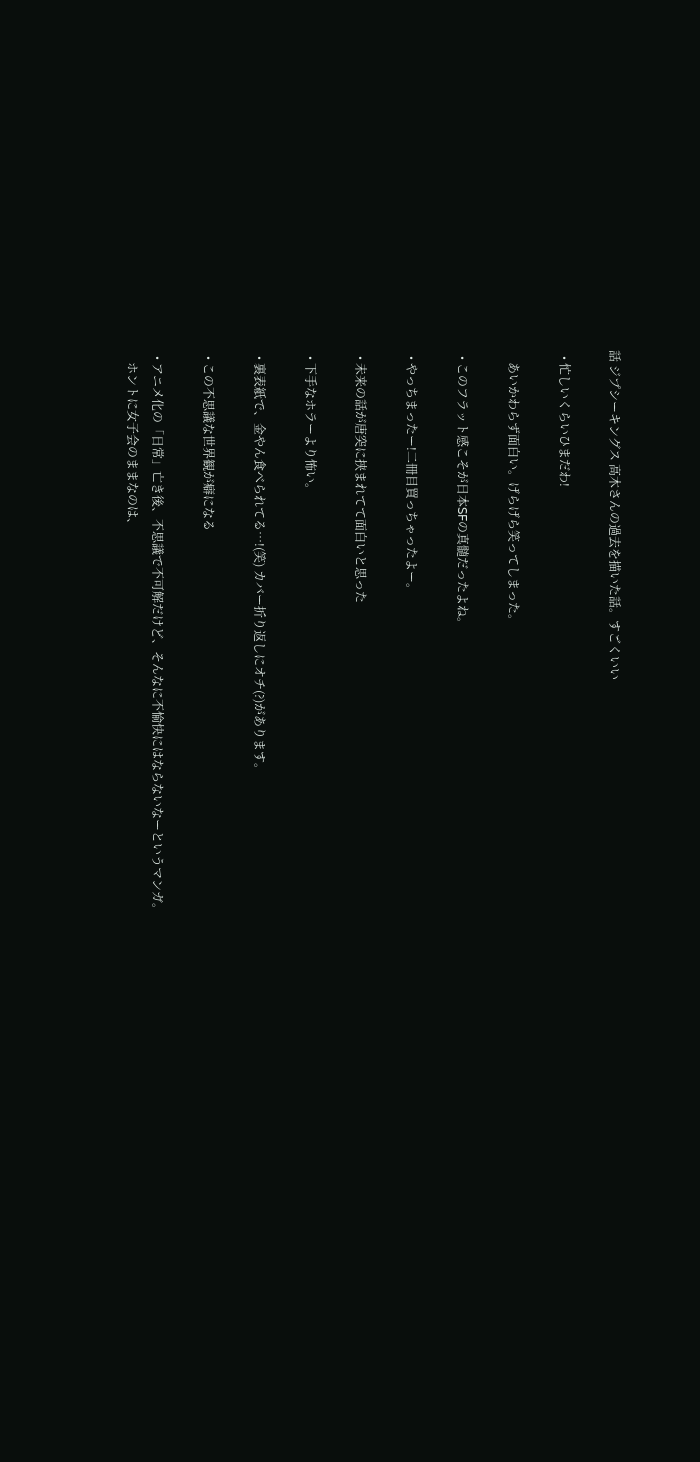話 ジプシーキングス 高木さんの過去を描いた話。すごくいい

  • 忙しいくらいひまだわ!

    あいかわらず面白い。げらげら笑ってしまった。

  • このフラット感こそが日本SFの真髄だったよね。

  • やっちまったー!二冊目買っちゃったよー。

  • 未来の話が唐突に挟まれてて面白いと思った

  • 下手なホラーより怖い。

  • 裏表紙で、金やん食べられてる…!(笑) カバー折り返しにオチ(?)があります。

  • この不思議な世界観が癖になる

  • アニメ化の「日常」亡き後、不思議で不可解だけど、そんなに不愉快にはならないなーというマンガ。
    ホントに女子会のままなのは、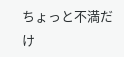ちょっと不満だけ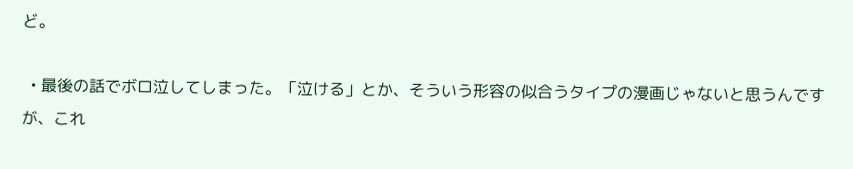ど。

  • 最後の話でボロ泣してしまった。「泣ける」とか、そういう形容の似合うタイプの漫画じゃないと思うんですが、これ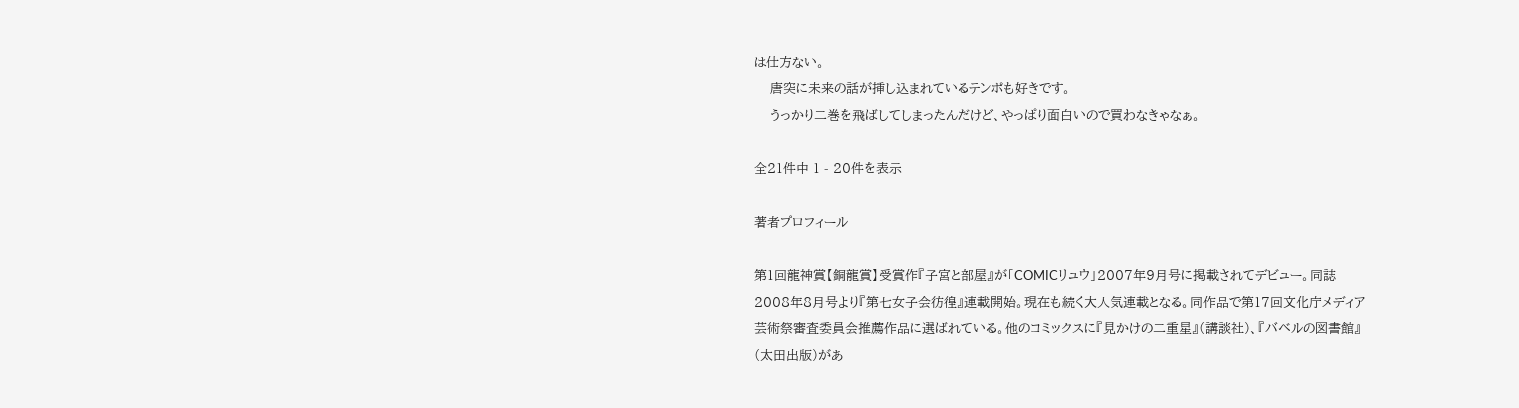は仕方ない。
    唐突に未来の話が挿し込まれているテンポも好きです。
    うっかり二巻を飛ばしてしまったんだけど、やっぱり面白いので買わなきゃなぁ。

全21件中 1 - 20件を表示

著者プロフィール

第1回龍神賞【銅龍賞】受賞作『子宮と部屋』が「COMICリュウ」2007年9月号に掲載されてデビュー。同誌2008年8月号より『第七女子会彷徨』連載開始。現在も続く大人気連載となる。同作品で第17回文化庁メディア芸術祭審査委員会推薦作品に選ばれている。他のコミックスに『見かけの二重星』(講談社)、『バベルの図書館』(太田出版)があ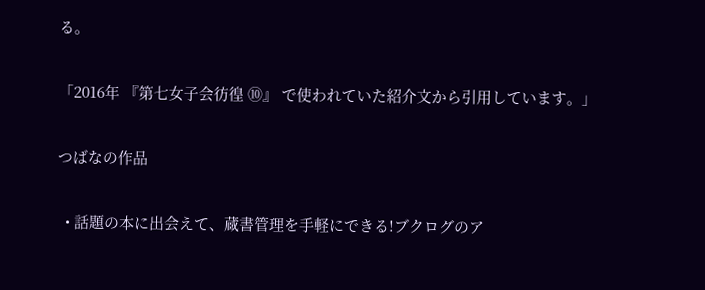る。

「2016年 『第七女子会彷徨 ⑩』 で使われていた紹介文から引用しています。」

つばなの作品

  • 話題の本に出会えて、蔵書管理を手軽にできる!ブクログのア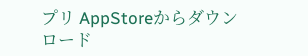プリ AppStoreからダウンロード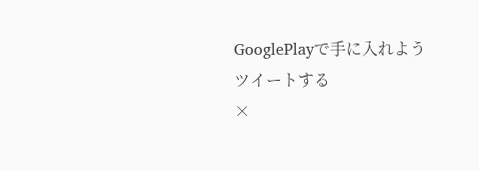GooglePlayで手に入れよう
ツイートする
×